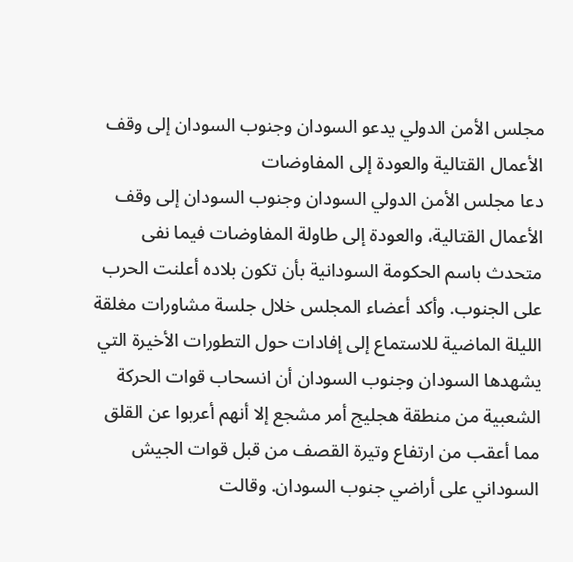مجلس الأمن الدولي يدعو السودان وجنوب السودان إلى وقف الأعمال القتالية والعودة إلى المفاوضات
دعا مجلس الأمن الدولي السودان وجنوب السودان إلى وقف الأعمال القتالية، والعودة إلى طاولة المفاوضات فيما نفى متحدث باسم الحكومة السودانية بأن تكون بلاده أعلنت الحرب على الجنوب. وأكد أعضاء المجلس خلال جلسة مشاورات مغلقة الليلة الماضية للاستماع إلى إفادات حول التطورات الأخيرة التي يشهدها السودان وجنوب السودان أن انسحاب قوات الحركة الشعبية من منطقة هجليج أمر مشجع إلا أنهم أعربوا عن القلق مما أعقب من ارتفاع وتيرة القصف من قبل قوات الجيش السوداني على أراضي جنوب السودان. وقالت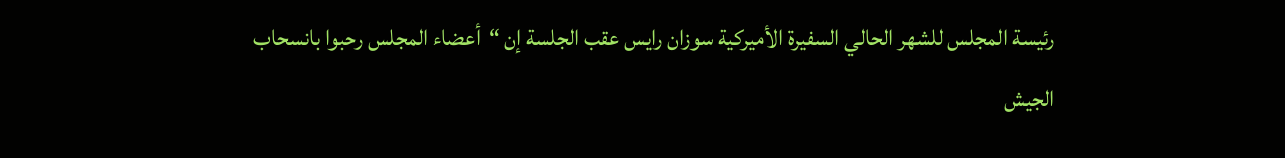رئيسة المجلس للشهر الحالي السفيرة الأميركية سوزان رايس عقب الجلسة إن “أعضاء المجلس رحبوا بانسحاب الجيش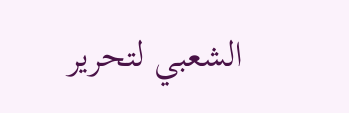الشعبي لتحرير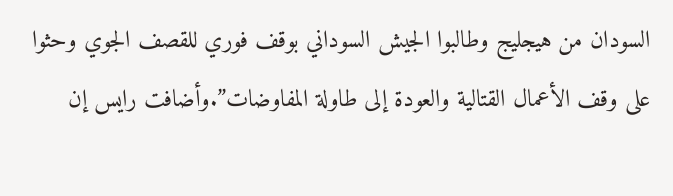السودان من هيجليج وطالبوا الجيش السوداني بوقف فوري للقصف الجوي وحثوا على وقف الأعمال القتالية والعودة إلى طاولة المفاوضات”.وأضافت رايس إن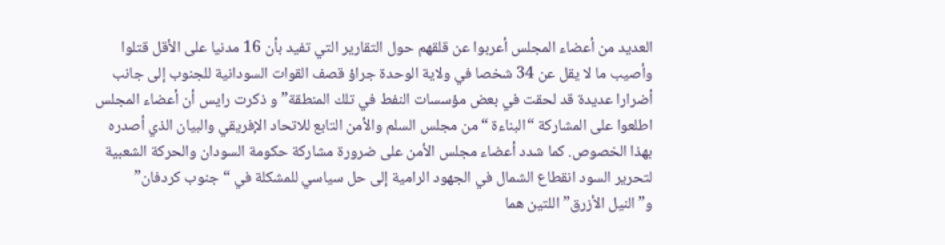العديد من أعضاء المجلس أعربوا عن قلقهم حول التقارير التي تفيد بأن 16 مدنيا على الأقل قتلوا وأصيب ما لا يقل عن 34 شخصا في ولاية الوحدة جراؤ قصف القوات السودانية للجنوب إلى جانب أضرارا عديدة قد لحقت في بعض مؤسسات النفط في تلك المنطقة”و ذكرت رايس أن أعضاء المجلس اطلعوا على المشاركة “البناءة “من مجلس السلم والأمن التابع للاتحاد الإفريقي والبيان الذي أصدره بهذا الخصوص. كما شدد أعضاء مجلس الأمن على ضرورة مشاركة حكومة السودان والحركة الشعبية لتحرير السود انقطاع الشمال في الجهود الرامية إلى حل سياسي للمشكلة في “جنوب كردفان” و”النيل الأزرق” اللتين هما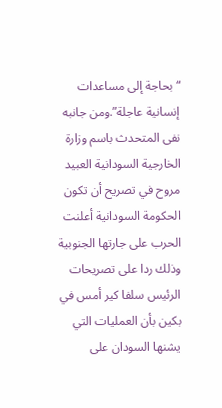“بحاجة إلى مساعدات إنسانية عاجلة”.ومن جانبه نفى المتحدث باسم وزارة الخارجية السودانية العبيد مروح في تصريح أن تكون الحكومة السودانية أعلنت الحرب على جارتها الجنوبية وذلك ردا على تصريحات الرئيس سلفا كير أمس في بكين بأن العمليات التي يشنها السودان على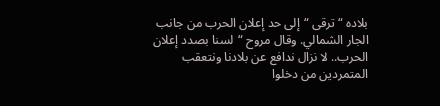بلاده “ترقى “إلى حد إعلان الحرب من جانب الجار الشمالي. وقال مروح “لسنا بصدد إعلان الحرب.. لا نزال ندافع عن بلادنا ونتعقب المتمردين من دخلوا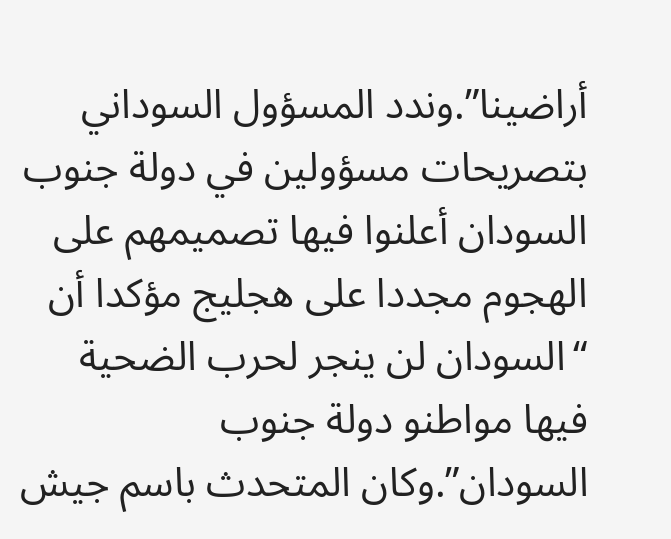أراضينا”.وندد المسؤول السوداني بتصريحات مسؤولين في دولة جنوب السودان أعلنوا فيها تصميمهم على الهجوم مجددا على هجليج مؤكدا أن “السودان لن ينجر لحرب الضحية فيها مواطنو دولة جنوب السودان”.وكان المتحدث باسم جيش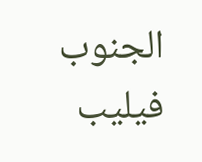الجنوب فيليب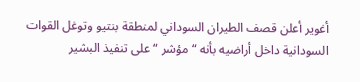أغوير أعلن قصف الطيران السوداني لمنطقة بنتيو وتوغل القوات السودانية داخل أراضيه بأنه “مؤشر “على تنفيذ البشير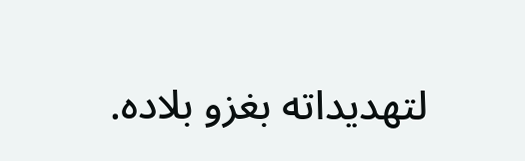لتهديداته بغزو بلاده.